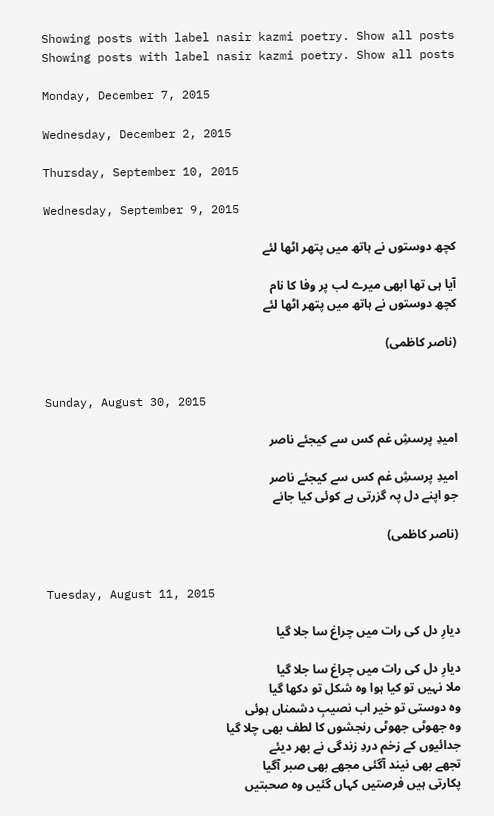Showing posts with label nasir kazmi poetry. Show all posts
Showing posts with label nasir kazmi poetry. Show all posts

Monday, December 7, 2015

Wednesday, December 2, 2015

Thursday, September 10, 2015

Wednesday, September 9, 2015

کچھ دوستوں نے ہاتھ میں پتھر اٹھا لئے

آیا ہی تھا ابھی میرے لب پر وفا کا نام
کچھ دوستوں نے ہاتھ میں پتھر اٹھا لئے

(ناصر کاظمی)


Sunday, August 30, 2015

امیدِ پرسشِ غم کس سے کیجئے ناصر

امیدِ پرسشِ غم کس سے کیجئے ناصر
جو اپنے دل پہ گزرتی ہے کوئی کیا جانے

(ناصر کاظمی)


Tuesday, August 11, 2015

دیارِ دل کی رات میں چراغ سا جلا گیا

دیارِ دل کی رات میں چراغ سا جلا گیا
ملا نہیں تو کیا ہوا وہ شکل تو دکھا گیا
وہ دوستی تو خیر اب نصیبِ دشمناں ہوئی
وہ جھوٹی جھوٹی رنجشوں کا لطف بھی چلا گیا
جدائیوں کے زخم دردِ زندگی نے بھر دیئے
تجھے بھی نیند آگئی مجھے بھی صبر آگیا
پکارتی ہیں فرصتیں کہاں گئیں وہ صحبتیں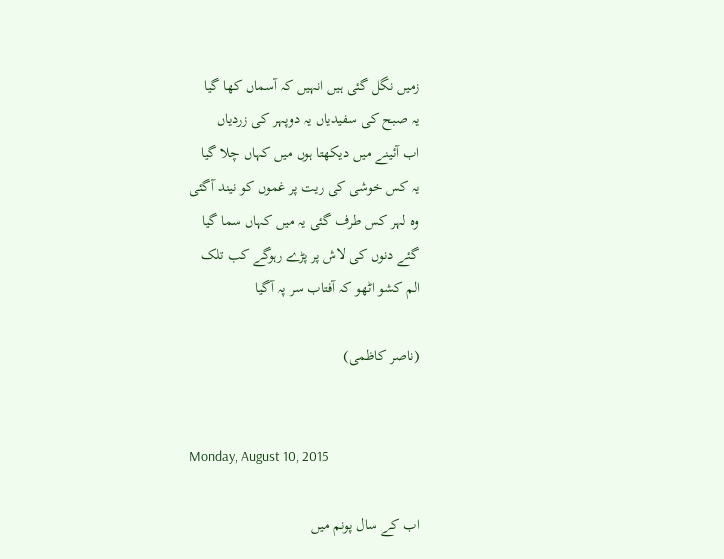زمیں نگل گئی ہیں انہیں کہ آسماں کھا گیا
یہ صبح کی سفیدیاں یہ دوپہر کی زردیاں
اب آئینے میں دیکھتا ہوں میں کہاں چلا گیا
یہ کس خوشی کی ریت پر غموں کو نیند آگئی
وہ لہر کس طرف گئی یہ میں کہاں سما گیا
گئے دنوں کی لاش پر پڑے رہوگے کب تلک
الم کشو اٹھو کہ آفتاب سر پہ آگیا

(ناصر کاظمی)


Monday, August 10, 2015

اب کے سال پونم میں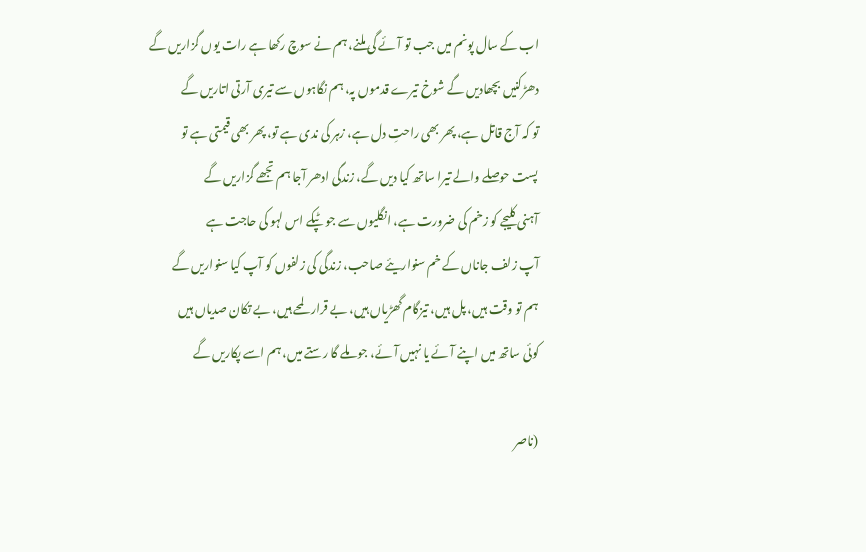اب کے سال پونم میں جب تو آئے گی ملنے، ہم نے سوچ رکھا ہے رات یوں گزاریں گے
دھڑکنیں بچھادیں گے شوخ تیرے قدموں پہ، ہم نگاہوں سے تیری آرتی اتاریں گے
تو کہ آج قاتل ہے، پھر بھی راحتِ دل ہے، زہر کی ندی ہے تو، پھر بھی قیمتی ہے تو
پست حوصلے والے تیرا ساتھ کیا دیں گے، زندگی ادھر آجا ہم تجھے گزاریں گے
آہنی کلیجے کو زخم کی ضرورت ہے، انگلیوں سے جو ٹپکے اس لہو کی حاجت ہے
آپ زلف جاناں کے خم سنواریئے صاحب، زندگی کی زلفوں کو آپ کیا سنواریں گے
ہم تو وقت ہیں، پل ہیں، تیزگام گھڑیاں ہیں، بے قرار لمحے ہیں، بے تکان صدیاں ہیں
کوئی ساتھ میں اپنے آئے یا نہیں آئے، جو ملے گا رستے میں، ہم اسے پکاریں گے

(ناصر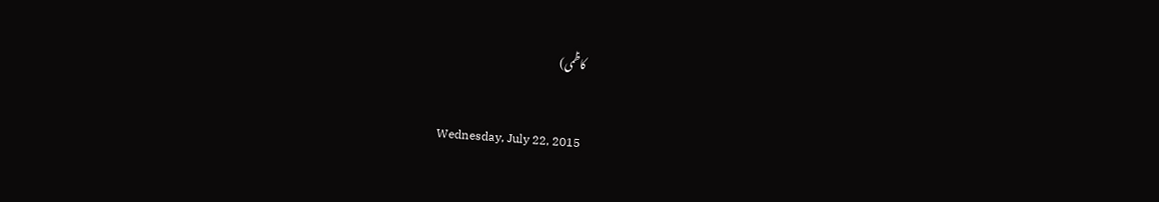کاظمی)


Wednesday, July 22, 2015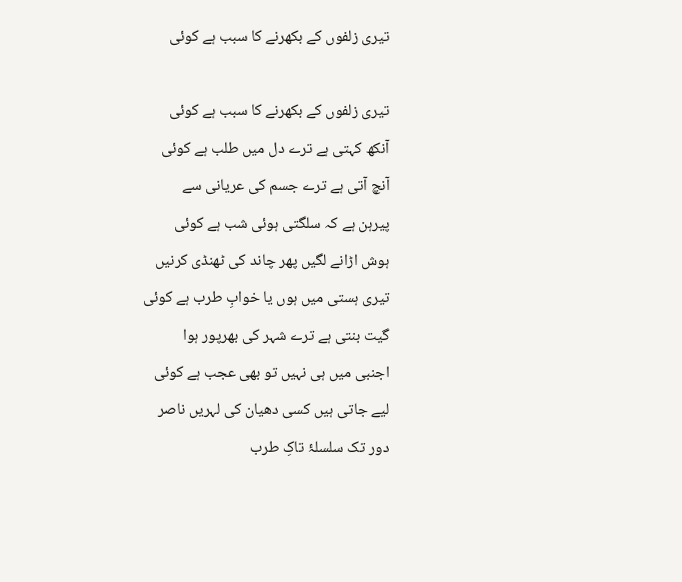تیری زلفوں کے بکھرنے کا سبب ہے کوئی

تیری زلفوں کے بکھرنے کا سبب ہے کوئی
آنکھ کہتی ہے ترے دل میں طلب ہے کوئی
آنچ آتی ہے ترے جسم کی عریانی سے
پیرہن ہے کہ سلگتی ہوئی شب ہے کوئی
ہوش اڑانے لگیں پھر چاند کی ٹھنڈی کرنیں
تیری ہستی میں ہوں یا خوابِ طرب ہے کوئی
گیت بنتی ہے ترے شہر کی بھرپور ہوا
اجنبی میں ہی نہیں تو بھی عجب ہے کوئی
لیے جاتی ہیں کسی دھیان کی لہریں ناصر
دور تک سلسلۂ تاکِ طرب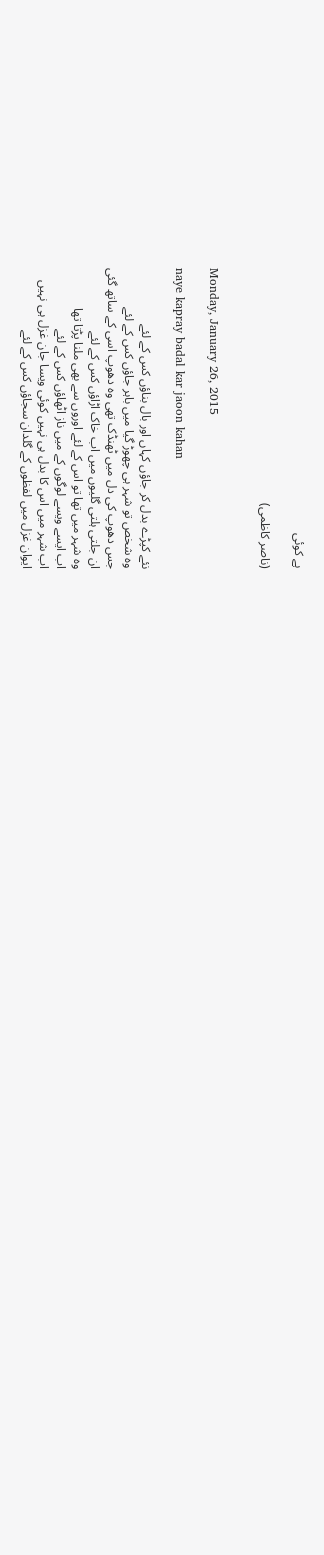ہے کوئی

(ناصر کاظمی)


Monday, January 26, 2015

naye kapray badal kar jaoon kahan

نئے کپڑے بدل کر جاؤں کہاں اور بال بناؤں کس کے لئے
وہ شخص تو شہر ہی چھوڑ گیا میں باہر جاؤں کس کے لئے
جس دھوپ کی دل میں ٹھنڈک تھی وہ دھوپ اسی کے ساتھ گئی
ان جلتی ہلتی گلیوں میں اب خاک اڑاؤں کس کے لئے
وہ شہر میں تھا تو اس کے لئے اوروں سے بھی ملنا پڑتا تھا
اب ایسے ویسے لوگوں کے میں ناز اٹھاؤں کس کے لئے
اب شہر میں اس کا بدل ہی نہیں کوئی ویسا جان غزل ہی نہیں
ایوان غزل میں لفظوں کے گلدان سجاؤں کس کے لئے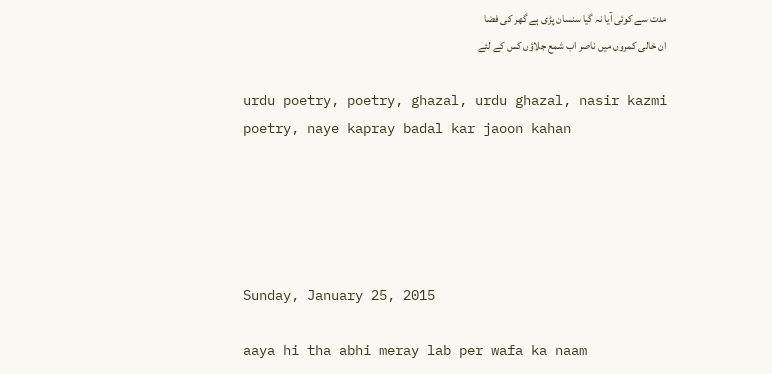مدت سے کوئی آیا نہ گیا سنسان پڑی ہے گھر کی فضا
ان خالی کمروں میں ناصر اب شمع جلاؤں کس کے لئے

urdu poetry, poetry, ghazal, urdu ghazal, nasir kazmi poetry, naye kapray badal kar jaoon kahan





Sunday, January 25, 2015

aaya hi tha abhi meray lab per wafa ka naam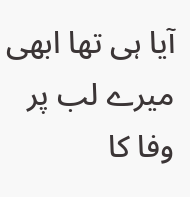آیا ہی تھا ابھی میرے لب پر وفا کا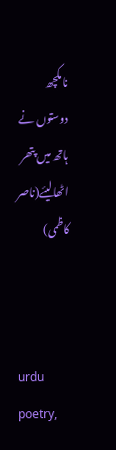نامکچھ دوستوں نے ہاتھ میں پتھر اٹھالیئے(ناصر کاظمی)



urdu poetry,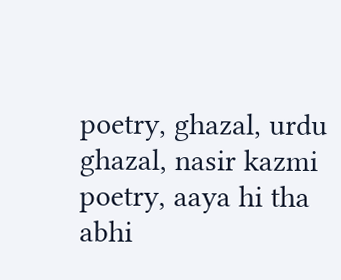poetry, ghazal, urdu ghazal, nasir kazmi poetry, aaya hi tha abhi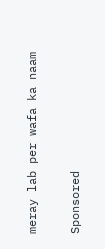meray lab per wafa ka naam

Sponsored